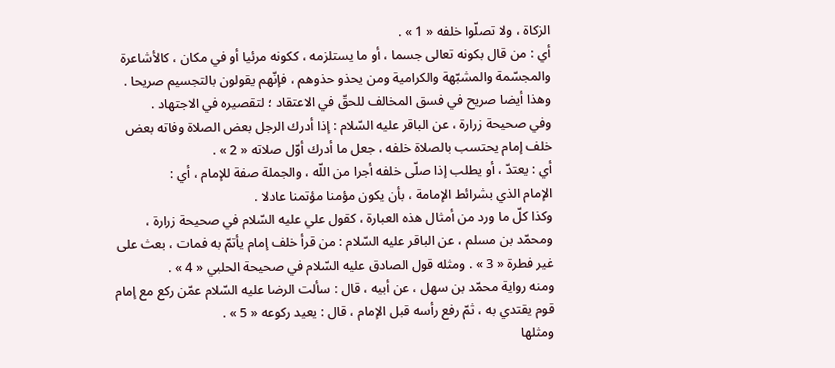الزكاة ، ولا تصلّوا خلفه « 1 » .
أي : من قال بكونه تعالى جسما ، أو ما يستلزمه ، ككونه مرئيا أو في مكان ، كالأشاعرة والمجسّمة والمشبّهة والكرامية ومن يحذو حذوهم ، فإنّهم يقولون بالتجسيم صريحا . وهذا أيضا صريح في فسق المخالف للحقّ في الاعتقاد ؛ لتقصيره في الاجتهاد .
وفي صحيحة زرارة ، عن الباقر عليه السّلام : إذا أدرك الرجل بعض الصلاة وفاته بعض خلف إمام يحتسب بالصلاة خلفه ، جعل ما أدرك أوّل صلاته « 2 » .
أي : يعتدّ ، أو يطلب إذا صلّى خلفه أجرا من اللّه ، والجملة صفة للإمام ، أي :
الإمام الذي بشرائط الإمامة ، بأن يكون مؤمنا مؤتمنا عادلا .
وكذا كلّ ما ورد من أمثال هذه العبارة ، كقول علي عليه السّلام في صحيحة زرارة ، ومحمّد بن مسلم ، عن الباقر عليه السّلام : من قرأ خلف إمام يأتمّ به فمات ، بعث على غير فطرة « 3 » . ومثله قول الصادق عليه السّلام في صحيحة الحلبي « 4 » .
ومنه رواية محمّد بن سهل ، عن أبيه ، قال : سألت الرضا عليه السّلام عمّن ركع مع إمام قوم يقتدي به ، ثمّ رفع رأسه قبل الإمام ، قال : يعيد ركوعه « 5 » .
ومثلها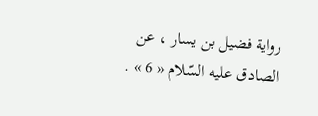رواية فضيل بن يسار ، عن الصادق عليه السّلام « 6 » .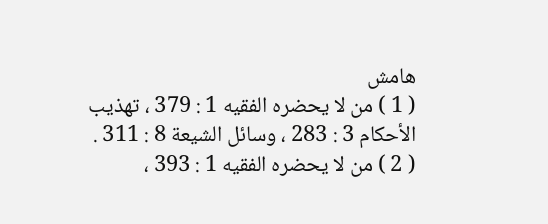هامش
( 1 ) من لا يحضره الفقيه 1 : 379 ، تهذيب الأحكام 3 : 283 ، وسائل الشيعة 8 : 311 .
( 2 ) من لا يحضره الفقيه 1 : 393 ،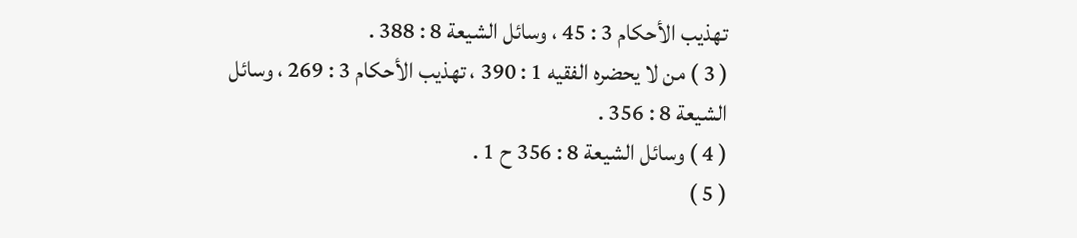تهذيب الأحكام 3 : 45 ، وسائل الشيعة 8 : 388 .
( 3 ) من لا يحضره الفقيه 1 : 390 ، تهذيب الأحكام 3 : 269 ، وسائل الشيعة 8 : 356 .
( 4 ) وسائل الشيعة 8 : 356 ح 1 .
( 5 )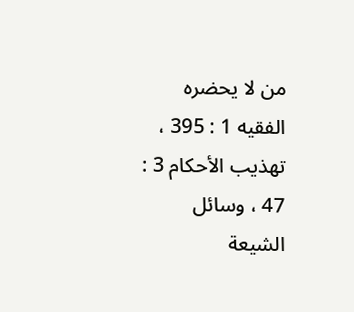من لا يحضره الفقيه 1 : 395 ، تهذيب الأحكام 3 : 47 ، وسائل الشيعة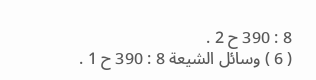8 : 390 ح 2 .
( 6 ) وسائل الشيعة 8 : 390 ح 1 .